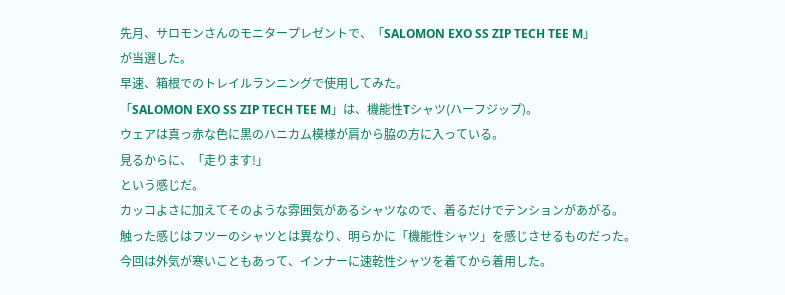先月、サロモンさんのモニタープレゼントで、「SALOMON EXO SS ZIP TECH TEE M」
が当選した。
早速、箱根でのトレイルランニングで使用してみた。
「SALOMON EXO SS ZIP TECH TEE M」は、機能性Tシャツ(ハーフジップ)。
ウェアは真っ赤な色に黒のハニカム模様が肩から脇の方に入っている。
見るからに、「走ります!」
という感じだ。
カッコよさに加えてそのような雰囲気があるシャツなので、着るだけでテンションがあがる。
触った感じはフツーのシャツとは異なり、明らかに「機能性シャツ」を感じさせるものだった。
今回は外気が寒いこともあって、インナーに速乾性シャツを着てから着用した。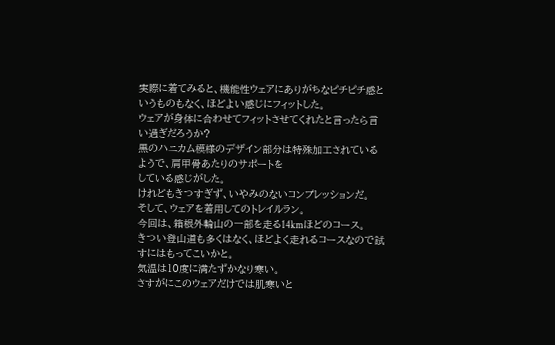実際に着てみると、機能性ウェアにありがちなピチピチ感というものもなく、ほどよい感じにフィットした。
ウェアが身体に合わせてフィットさせてくれたと言ったら言い過ぎだろうか?
黒のハニカム模様のデザイン部分は特殊加工されているようで、肩甲骨あたりのサポートを
している感じがした。
けれどもきつすぎず、いやみのないコンプレッションだ。
そして、ウェアを着用してのトレイルラン。
今回は、箱根外輪山の一部を走る14kmほどのコース。
きつい登山道も多くはなく、ほどよく走れるコースなので試すにはもってこいかと。
気温は10度に満たずかなり寒い。
さすがにこのウェアだけでは肌寒いと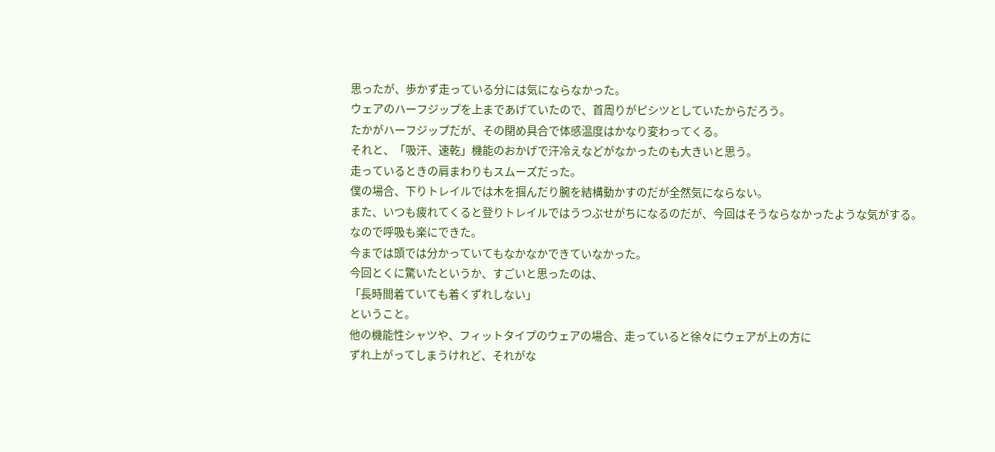思ったが、歩かず走っている分には気にならなかった。
ウェアのハーフジップを上まであげていたので、首周りがピシツとしていたからだろう。
たかがハーフジップだが、その閉め具合で体感温度はかなり変わってくる。
それと、「吸汗、速乾」機能のおかげで汗冷えなどがなかったのも大きいと思う。
走っているときの肩まわりもスムーズだった。
僕の場合、下りトレイルでは木を掴んだり腕を結構動かすのだが全然気にならない。
また、いつも疲れてくると登りトレイルではうつぶせがちになるのだが、今回はそうならなかったような気がする。
なので呼吸も楽にできた。
今までは頭では分かっていてもなかなかできていなかった。
今回とくに驚いたというか、すごいと思ったのは、
「長時間着ていても着くずれしない」
ということ。
他の機能性シャツや、フィットタイプのウェアの場合、走っていると徐々にウェアが上の方に
ずれ上がってしまうけれど、それがな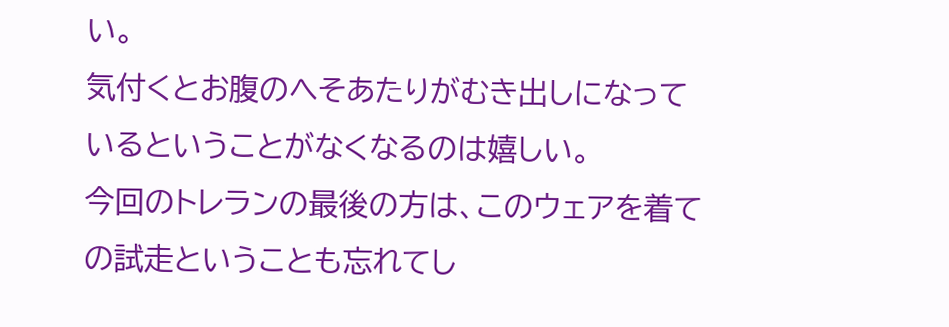い。
気付くとお腹のへそあたりがむき出しになっているということがなくなるのは嬉しい。
今回のトレランの最後の方は、このウェアを着ての試走ということも忘れてし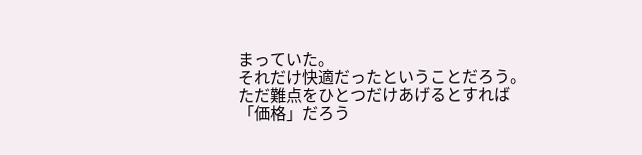まっていた。
それだけ快適だったということだろう。
ただ難点をひとつだけあげるとすれば「価格」だろう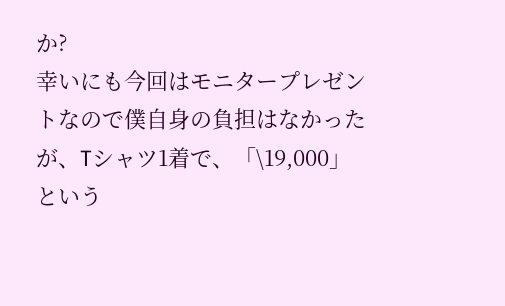か?
幸いにも今回はモニタープレゼントなので僕自身の負担はなかったが、Tシャツ1着で、「\19,000」
という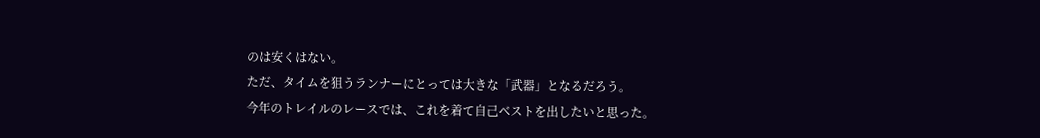のは安くはない。
ただ、タイムを狙うランナーにとっては大きな「武器」となるだろう。
今年のトレイルのレースでは、これを着て自己ベストを出したいと思った。